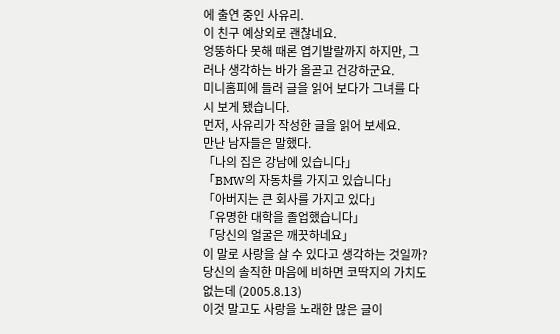에 출연 중인 사유리.
이 친구 예상외로 괜찮네요.
엉뚱하다 못해 때론 엽기발랄까지 하지만, 그러나 생각하는 바가 올곧고 건강하군요.
미니홈피에 들러 글을 읽어 보다가 그녀를 다시 보게 됐습니다.
먼저, 사유리가 작성한 글을 읽어 보세요.
만난 남자들은 말했다.
「나의 집은 강남에 있습니다」
「BMW의 자동차를 가지고 있습니다」
「아버지는 큰 회사를 가지고 있다」
「유명한 대학을 졸업했습니다」
「당신의 얼굴은 깨끗하네요」
이 말로 사랑을 살 수 있다고 생각하는 것일까?
당신의 솔직한 마음에 비하면 코딱지의 가치도 없는데 (2005.8.13)
이것 말고도 사랑을 노래한 많은 글이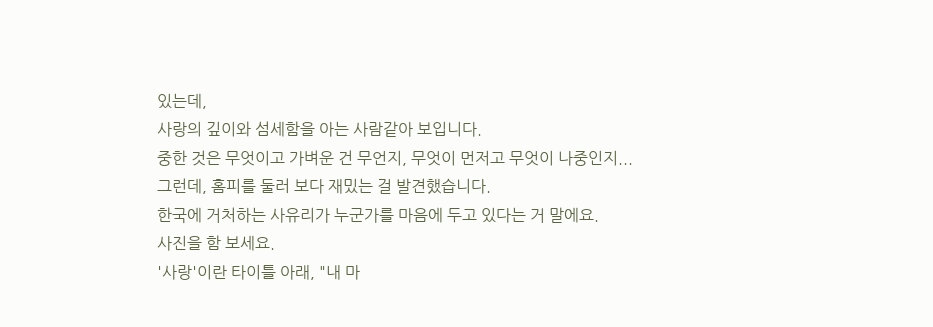있는데,
사랑의 깊이와 섬세함을 아는 사람같아 보입니다.
중한 것은 무엇이고 가벼운 건 무언지, 무엇이 먼저고 무엇이 나중인지...
그런데, 홈피를 둘러 보다 재밌는 걸 발견했습니다.
한국에 거처하는 사유리가 누군가를 마음에 두고 있다는 거 말에요.
사진을 함 보세요.
'사랑'이란 타이틀 아래, "내 마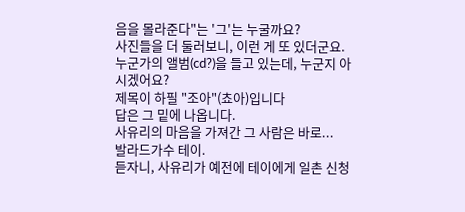음을 몰라준다"는 '그'는 누굴까요?
사진들을 더 둘러보니, 이런 게 또 있더군요.
누군가의 앨범(cd?)을 들고 있는데, 누군지 아시겠어요?
제목이 하필 "조아"(쵸아)입니다
답은 그 밑에 나옵니다.
사유리의 마음을 가져간 그 사람은 바로...
발라드가수 테이.
듣자니, 사유리가 예전에 테이에게 일촌 신청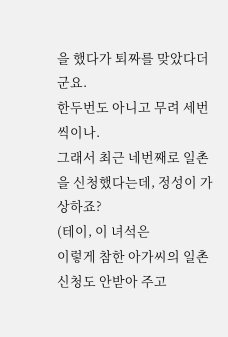을 했다가 퇴짜를 맞았다더군요.
한두번도 아니고 무려 세번씩이나.
그래서 최근 네번째로 일촌을 신청했다는데, 정성이 가상하죠?
(테이, 이 녀석은
이렇게 참한 아가씨의 일촌 신청도 안받아 주고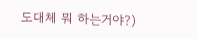도대체 뭐 하는거야?)